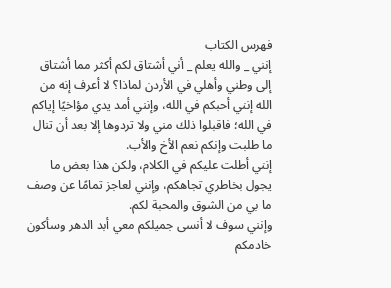فهرس الكتاب
إنني _ والله يعلم _ أني أشتاق لكم أكثر مما أشتاق إلى وطني وأهلي في الأردن لماذا؟ لا أعرف إنه من الله إنني أحبكم في الله، وإنني أمد يدي مؤاخيًا إياكم في الله؛ فاقبلوا ذلك مني ولا تردوها إلا بعد أن تنال ما طلبت وإنكم نعم الأخ والأب.
إنني أطلت عليكم في الكلام، ولكن هذا بعض ما يجول بخاطري تجاهكم، وإنني لعاجز تمامًا عن وصف ما بي من الشوق والمحبة لكم.
وإنني سوف لا أنسى جميلكم معي أبد الدهر وسأكون خادمكم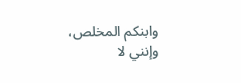وابنكم المخلص، وإنني لا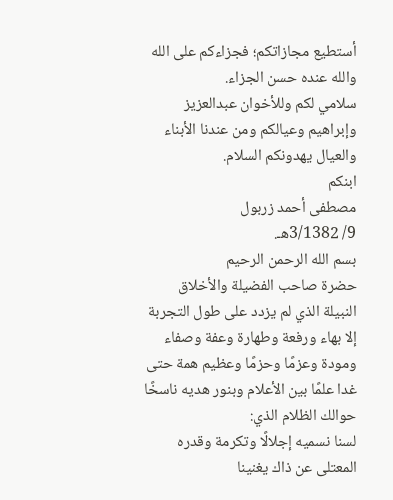أستطيع مجازاتكم؛ فجزاءكم على الله والله عنده حسن الجزاء.
سلامي لكم وللأخوان عبدالعزيز وإبراهيم وعيالكم ومن عندنا الأبناء والعيال يهدونكم السلام.
ابنكم
مصطفى أحمد زربول
9/ 3/1382هـ.
بسم الله الرحمن الرحيم
حضرة صاحب الفضيلة والأخلاق النبيلة الذي لم يزدد على طول التجربة إلا بهاء ورفعة وطهارة وعفة وصفاء ومودة وعزمًا وحزمًا وعظيم همة حتى غدا علمًا بين الأعلام وبنور هديه ناسخًا حوالك الظلام الذي:
لسنا نسميه إجلالًا وتكرمة وقدره المعتلى عن ذاك يغنينا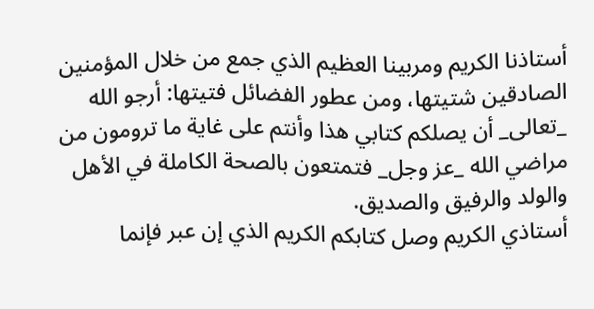أستاذنا الكريم ومربينا العظيم الذي جمع من خلال المؤمنين الصادقين شتيتها، ومن عطور الفضائل فتيتها: أرجو الله _تعالى_ أن يصلكم كتابي هذا وأنتم على غاية ما ترومون من مراضي الله _عز وجل_ فتمتعون بالصحة الكاملة في الأهل والولد والرفيق والصديق.
أستاذي الكريم وصل كتابكم الكريم الذي إن عبر فإنما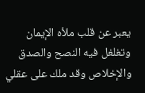يعبر عن قلب ملأه الإيمان وتغلغل فيه النصح والصدق والإخلاص وقد ملك على عقلي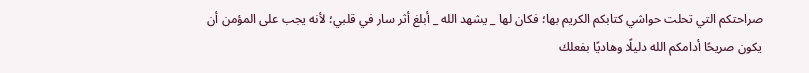صراحتكم التي تحلت حواشي كتابكم الكريم بها؛ فكان لها _ يشهد الله _ أبلغ أثر سار في قلبي؛ لأنه يجب على المؤمن أن يكون صريحًا أدامكم الله دليلًا وهاديًا بفعلك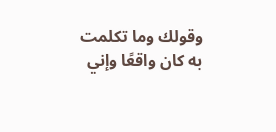وقولك وما تكلمت به كان واقعًا وإني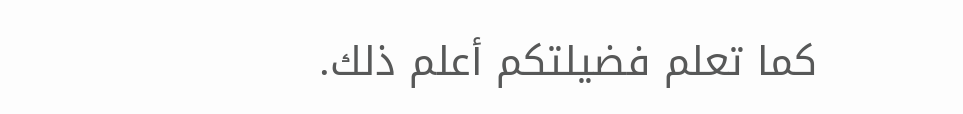كما تعلم فضيلتكم أعلم ذلك.